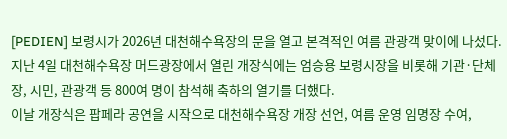[PEDIEN] 보령시가 2026년 대천해수욕장의 문을 열고 본격적인 여름 관광객 맞이에 나섰다. 지난 4일 대천해수욕장 머드광장에서 열린 개장식에는 엄승용 보령시장을 비롯해 기관·단체장, 시민, 관광객 등 800여 명이 참석해 축하의 열기를 더했다.
이날 개장식은 팝페라 공연을 시작으로 대천해수욕장 개장 선언, 여름 운영 임명장 수여,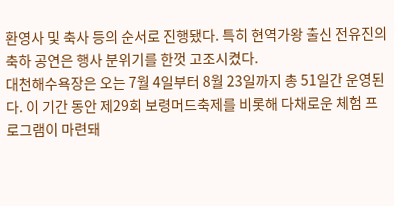환영사 및 축사 등의 순서로 진행됐다. 특히 현역가왕 출신 전유진의 축하 공연은 행사 분위기를 한껏 고조시켰다.
대천해수욕장은 오는 7월 4일부터 8월 23일까지 총 51일간 운영된다. 이 기간 동안 제29회 보령머드축제를 비롯해 다채로운 체험 프로그램이 마련돼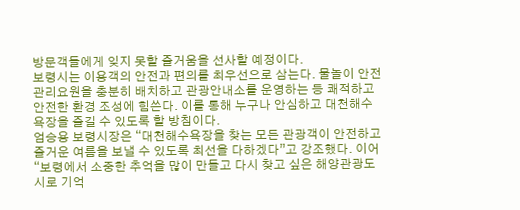방문객들에게 잊지 못할 즐거움을 선사할 예정이다.
보령시는 이용객의 안전과 편의를 최우선으로 삼는다. 물놀이 안전관리요원을 충분히 배치하고 관광안내소를 운영하는 등 쾌적하고 안전한 환경 조성에 힘쓴다. 이를 통해 누구나 안심하고 대천해수욕장을 즐길 수 있도록 할 방침이다.
엄승용 보령시장은 “대천해수욕장을 찾는 모든 관광객이 안전하고 즐거운 여름을 보낼 수 있도록 최선을 다하겠다”고 강조했다. 이어 “보령에서 소중한 추억을 많이 만들고 다시 찾고 싶은 해양관광도시로 기억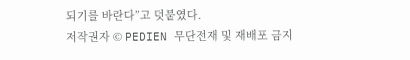되기를 바란다”고 덧붙였다.
저작권자 © PEDIEN 무단전재 및 재배포 금지